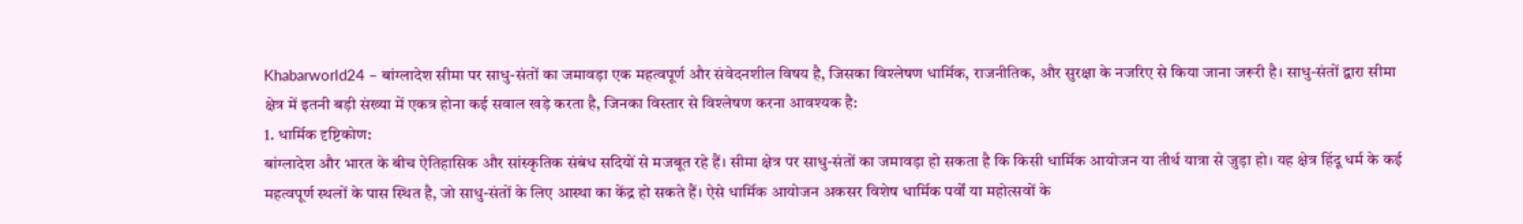Khabarworld24 – बांग्लादेश सीमा पर साधु-संतों का जमावड़ा एक महत्वपूर्ण और संवेदनशील विषय है, जिसका विश्लेषण धार्मिक, राजनीतिक, और सुरक्षा के नजरिए से किया जाना जरूरी है। साधु-संतों द्वारा सीमा क्षेत्र में इतनी बड़ी संख्या में एकत्र होना कई सवाल खड़े करता है, जिनका विस्तार से विश्लेषण करना आवश्यक है:
1. धार्मिक दृष्टिकोण:
बांग्लादेश और भारत के बीच ऐतिहासिक और सांस्कृतिक संबंध सदियों से मजबूत रहे हैं। सीमा क्षेत्र पर साधु-संतों का जमावड़ा हो सकता है कि किसी धार्मिक आयोजन या तीर्थ यात्रा से जुड़ा हो। यह क्षेत्र हिंदू धर्म के कई महत्वपूर्ण स्थलों के पास स्थित है, जो साधु-संतों के लिए आस्था का केंद्र हो सकते हैं। ऐसे धार्मिक आयोजन अकसर विशेष धार्मिक पर्वों या महोत्सवों के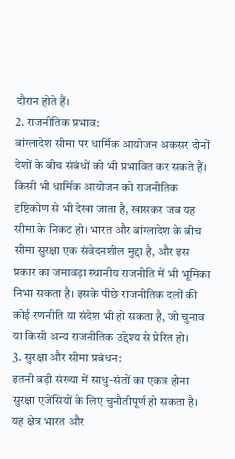दौरान होते हैं।
2. राजनीतिक प्रभाव:
बांग्लादेश सीमा पर धार्मिक आयोजन अकसर दोनों देशों के बीच संबंधों को भी प्रभावित कर सकते हैं। किसी भी धार्मिक आयोजन को राजनीतिक दृष्टिकोण से भी देखा जाता है, खासकर जब यह सीमा के निकट हो। भारत और बांग्लादेश के बीच सीमा सुरक्षा एक संवेदनशील मुद्दा है, और इस प्रकार का जमावड़ा स्थानीय राजनीति में भी भूमिका निभा सकता है। इसके पीछे राजनीतिक दलों की कोई रणनीति या संदेश भी हो सकता है, जो चुनाव या किसी अन्य राजनीतिक उद्देश्य से प्रेरित हो।
3. सुरक्षा और सीमा प्रबंधन:
इतनी बड़ी संख्या में साधु-संतों का एकत्र होना सुरक्षा एजेंसियों के लिए चुनौतीपूर्ण हो सकता है। यह क्षेत्र भारत और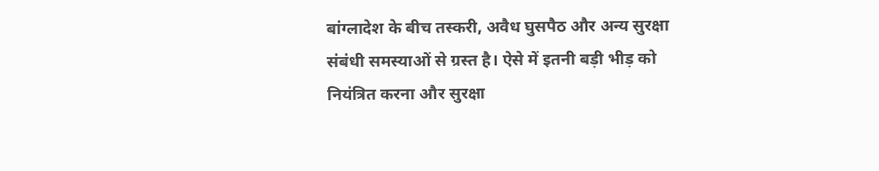बांग्लादेश के बीच तस्करी, अवैध घुसपैठ और अन्य सुरक्षा संबंधी समस्याओं से ग्रस्त है। ऐसे में इतनी बड़ी भीड़ को नियंत्रित करना और सुरक्षा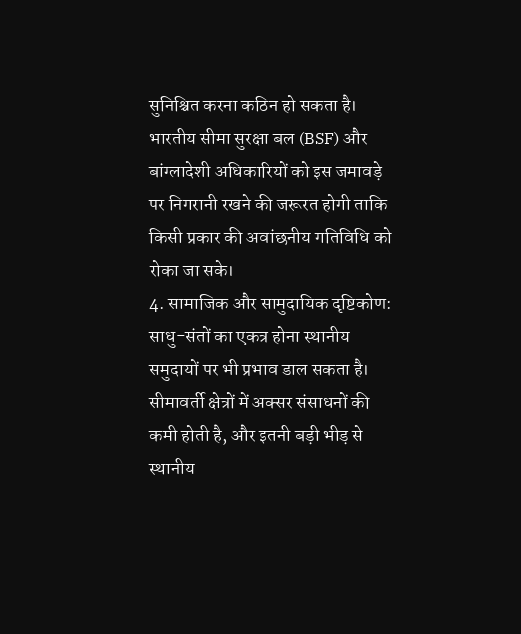सुनिश्चित करना कठिन हो सकता है। भारतीय सीमा सुरक्षा बल (BSF) और बांग्लादेशी अधिकारियों को इस जमावड़े पर निगरानी रखने की जरूरत होगी ताकि किसी प्रकार की अवांछनीय गतिविधि को रोका जा सके।
4. सामाजिक और सामुदायिक दृष्टिकोण:
साधु-संतों का एकत्र होना स्थानीय समुदायों पर भी प्रभाव डाल सकता है। सीमावर्ती क्षेत्रों में अक्सर संसाधनों की कमी होती है, और इतनी बड़ी भीड़ से स्थानीय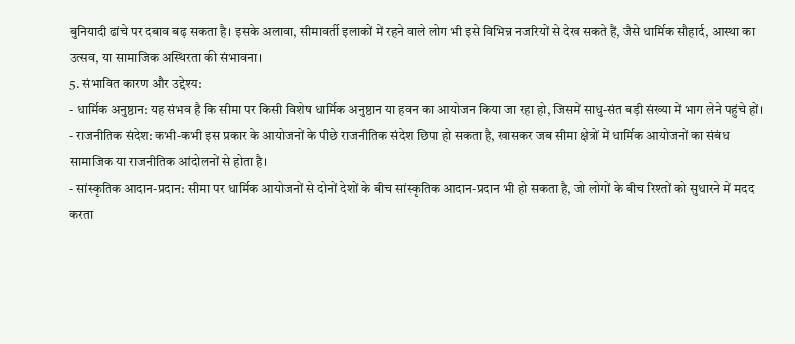बुनियादी ढांचे पर दबाव बढ़ सकता है। इसके अलावा, सीमावर्ती इलाकों में रहने वाले लोग भी इसे विभिन्न नजरियों से देख सकते हैं, जैसे धार्मिक सौहार्द, आस्था का उत्सव, या सामाजिक अस्थिरता की संभावना।
5. संभावित कारण और उद्देश्य:
- धार्मिक अनुष्ठान: यह संभव है कि सीमा पर किसी विशेष धार्मिक अनुष्ठान या हवन का आयोजन किया जा रहा हो, जिसमें साधु-संत बड़ी संख्या में भाग लेने पहुंचे हों।
- राजनीतिक संदेश: कभी-कभी इस प्रकार के आयोजनों के पीछे राजनीतिक संदेश छिपा हो सकता है, खासकर जब सीमा क्षेत्रों में धार्मिक आयोजनों का संबंध सामाजिक या राजनीतिक आंदोलनों से होता है।
- सांस्कृतिक आदान-प्रदान: सीमा पर धार्मिक आयोजनों से दोनों देशों के बीच सांस्कृतिक आदान-प्रदान भी हो सकता है, जो लोगों के बीच रिश्तों को सुधारने में मदद करता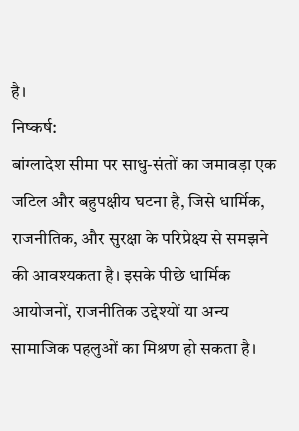है।
निष्कर्ष:
बांग्लादेश सीमा पर साधु-संतों का जमावड़ा एक जटिल और बहुपक्षीय घटना है, जिसे धार्मिक, राजनीतिक, और सुरक्षा के परिप्रेक्ष्य से समझने की आवश्यकता है। इसके पीछे धार्मिक आयोजनों, राजनीतिक उद्देश्यों या अन्य सामाजिक पहलुओं का मिश्रण हो सकता है।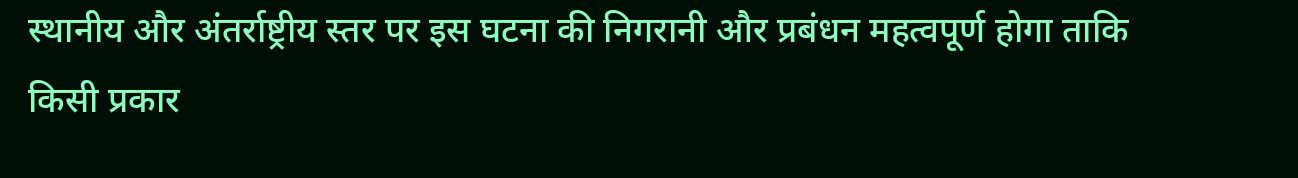स्थानीय और अंतर्राष्ट्रीय स्तर पर इस घटना की निगरानी और प्रबंधन महत्वपूर्ण होगा ताकि किसी प्रकार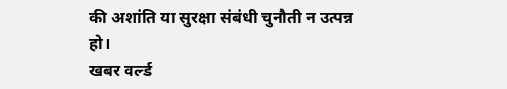की अशांति या सुरक्षा संबंधी चुनौती न उत्पन्न हो।
खबर वर्ल्ड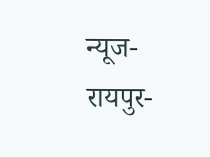न्यूज-रायपुर-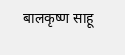बालकृष्ण साहू